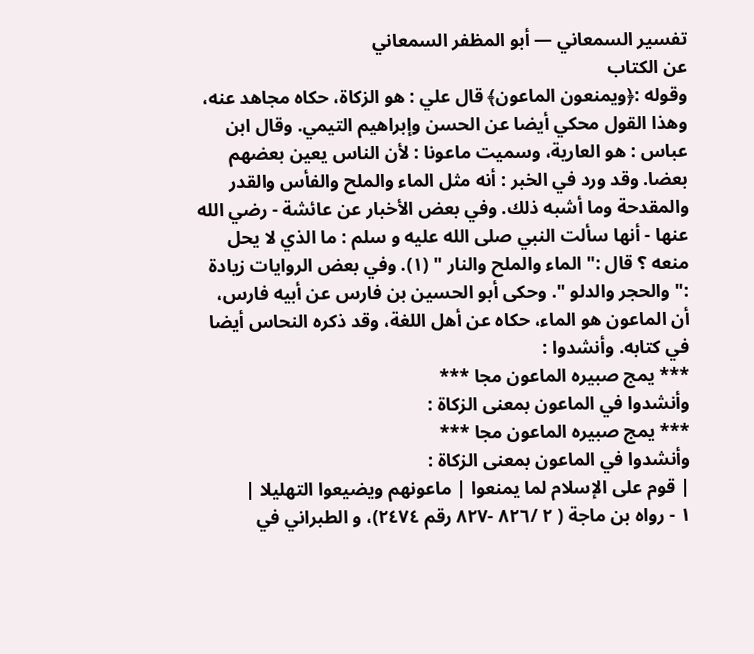تفسير السمعاني — أبو المظفر السمعاني
عن الكتاب
وقوله :﴿ويمنعون الماعون﴾ قال علي : هو الزكاة، حكاه مجاهد عنه، وهذا القول محكي أيضا عن الحسن وإبراهيم التيمي. وقال ابن عباس : هو العارية، وسميت ماعونا : لأن الناس يعين بعضهم بعضا. وقد ورد في الخبر : أنه مثل الماء والملح والفأس والقدر والمقدحة وما أشبه ذلك. وفي بعض الأخبار عن عائشة - رضي الله عنها - أنها سألت النبي صلى الله عليه و سلم : ما الذي لا يحل منعه ؟ قال :" الماء والملح والنار " (١). وفي بعض الروايات زيادة :" والحجر والدلو ". وحكى أبو الحسين بن فارس عن أبيه فارس، أن الماعون هو الماء، حكاه عن أهل اللغة، وقد ذكره النحاس أيضا في كتابه. وأنشدوا :
*** يمج صبيره الماعون مجا ***
وأنشدوا في الماعون بمعنى الزكاة :
*** يمج صبيره الماعون مجا ***
وأنشدوا في الماعون بمعنى الزكاة :
| قوم على الإسلام لما يمنعوا | ماعونهم ويضيعوا التهليلا |
١ - رواه بن ماجة ( ٢ /٨٢٦ -٨٢٧ رقم ٢٤٧٤)، و الطبراني في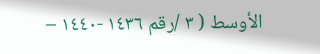الأوسط ( ٣ /رقم ١٤٣٦ -١٤٤٠ –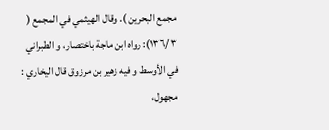مجمع البحرين ). وقال الهيثمي في المجمع ( ٣ /١٣٦): رواه ابن ماجة باختصار، و الطبراني في الأوسط و فيه زهير بن مرزوق قال اليخاري : مجهول،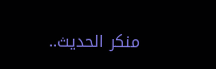منكر الحديث..